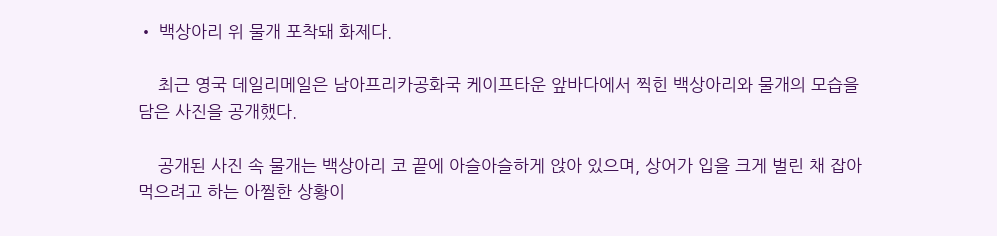• 백상아리 위 물개 포착돼 화제다.

    최근 영국 데일리메일은 남아프리카공화국 케이프타운 앞바다에서 찍힌 백상아리와 물개의 모습을 담은 사진을 공개했다.

    공개된 사진 속 물개는 백상아리 코 끝에 아슬아슬하게 앉아 있으며, 상어가 입을 크게 벌린 채 잡아먹으려고 하는 아찔한 상황이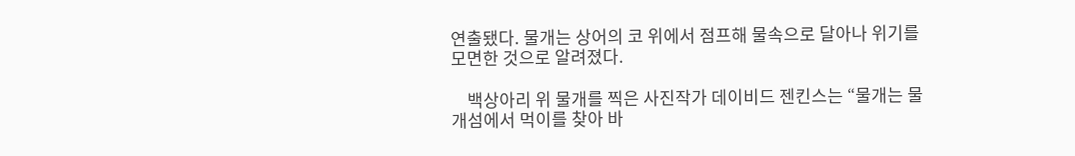연출됐다. 물개는 상어의 코 위에서 점프해 물속으로 달아나 위기를 모면한 것으로 알려졌다.

    백상아리 위 물개를 찍은 사진작가 데이비드 젠킨스는 “물개는 물개섬에서 먹이를 찾아 바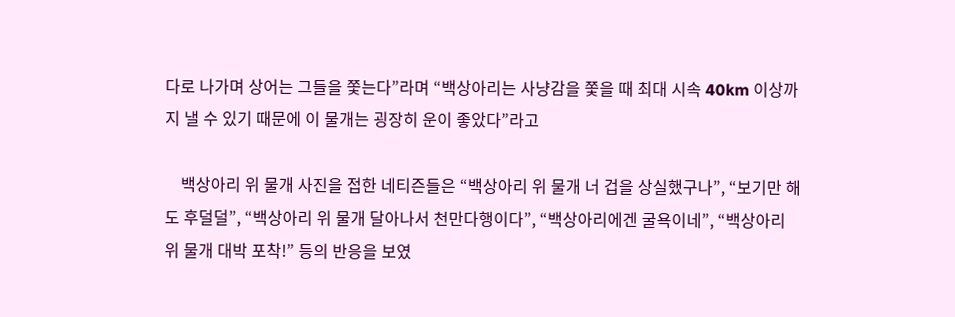다로 나가며 상어는 그들을 쫓는다”라며 “백상아리는 사냥감을 쫓을 때 최대 시속 40km 이상까지 낼 수 있기 때문에 이 물개는 굉장히 운이 좋았다”라고

    백상아리 위 물개 사진을 접한 네티즌들은 “백상아리 위 물개 너 겁을 상실했구나”, “보기만 해도 후덜덜”, “백상아리 위 물개 달아나서 천만다행이다”, “백상아리에겐 굴욕이네”, “백상아리 위 물개 대박 포착!” 등의 반응을 보였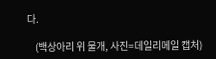다.

    (백상아리 위 물개, 사진=데일리메일 캡처)